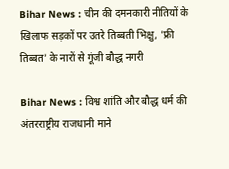Bihar News : चीन की दमनकारी नीतियों के खिलाफ सड़कों पर उतरे तिब्बती भिक्षु, 'फ्री तिब्बत' के नारों से गूंजी बौद्ध नगरी

Bihar News : विश्व शांति और बौद्ध धर्म की अंतरराष्ट्रीय राजधानी माने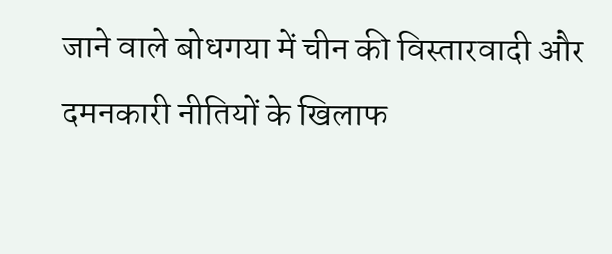जाने वाले बोधगया में चीन की विस्तारवादी और दमनकारी नीतियों के खिलाफ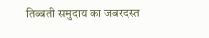तिब्बती समुदाय का जबरदस्त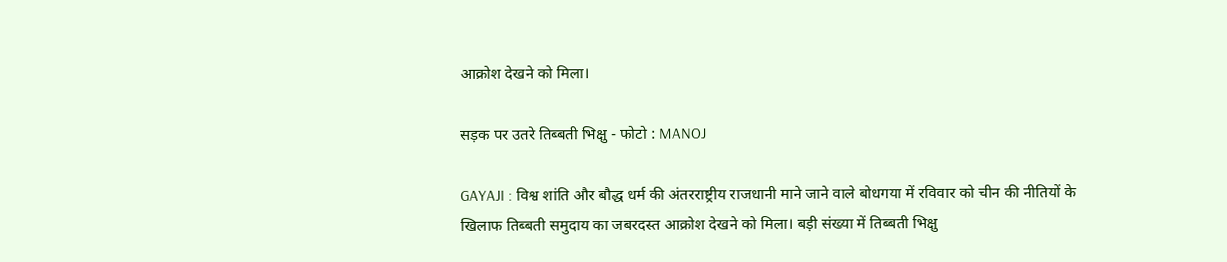आक्रोश देखने को मिला।

सड़क पर उतरे तिब्बती भिक्षु - फोटो : MANOJ

GAYAJI : विश्व शांति और बौद्ध धर्म की अंतरराष्ट्रीय राजधानी माने जाने वाले बोधगया में रविवार को चीन की नीतियों के खिलाफ तिब्बती समुदाय का जबरदस्त आक्रोश देखने को मिला। बड़ी संख्या में तिब्बती भिक्षु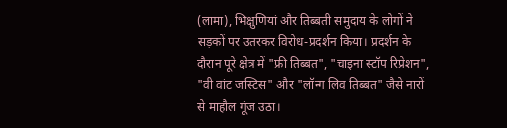(लामा), भिक्षुणियां और तिब्बती समुदाय के लोगों ने सड़कों पर उतरकर विरोध-प्रदर्शन किया। प्रदर्शन के दौरान पूरे क्षेत्र में "फ्री तिब्बत", "चाइना स्टॉप रिप्रेशन", "वी वांट जस्टिस" और "लॉन्ग लिव तिब्बत" जैसे नारों से माहौल गूंज उठा।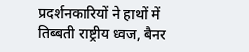प्रदर्शनकारियों ने हाथों में तिब्बती राष्ट्रीय ध्वज, बैनर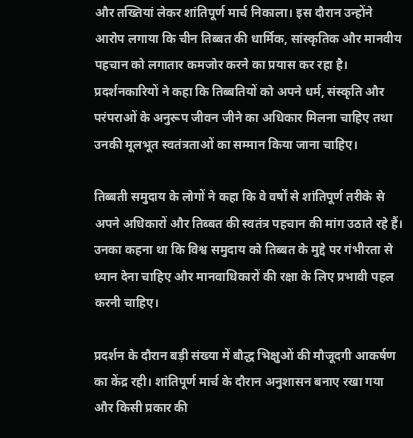और तख्तियां लेकर शांतिपूर्ण मार्च निकाला। इस दौरान उन्होंने आरोप लगाया कि चीन तिब्बत की धार्मिक, सांस्कृतिक और मानवीय पहचान को लगातार कमजोर करने का प्रयास कर रहा है। प्रदर्शनकारियों ने कहा कि तिब्बतियों को अपने धर्म, संस्कृति और परंपराओं के अनुरूप जीवन जीने का अधिकार मिलना चाहिए तथा उनकी मूलभूत स्वतंत्रताओं का सम्मान किया जाना चाहिए।

तिब्बती समुदाय के लोगों ने कहा कि वे वर्षों से शांतिपूर्ण तरीके से अपने अधिकारों और तिब्बत की स्वतंत्र पहचान की मांग उठाते रहे हैं। उनका कहना था कि विश्व समुदाय को तिब्बत के मुद्दे पर गंभीरता से ध्यान देना चाहिए और मानवाधिकारों की रक्षा के लिए प्रभावी पहल करनी चाहिए।

प्रदर्शन के दौरान बड़ी संख्या में बौद्ध भिक्षुओं की मौजूदगी आकर्षण का केंद्र रही। शांतिपूर्ण मार्च के दौरान अनुशासन बनाए रखा गया और किसी प्रकार की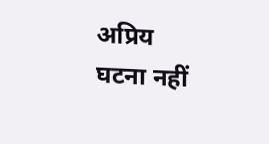अप्रिय घटना नहीं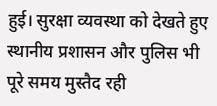हुई। सुरक्षा व्यवस्था को देखते हुए स्थानीय प्रशासन और पुलिस भी पूरे समय मुस्तैद रही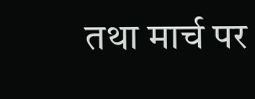तथा मार्च पर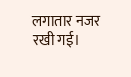लगातार नजर रखी गई।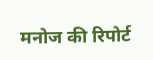मनोज की रिपोर्ट